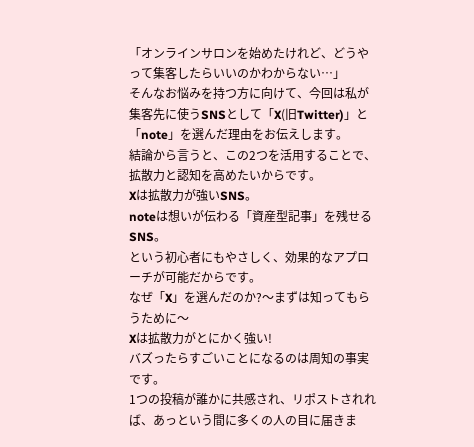「オンラインサロンを始めたけれど、どうやって集客したらいいのかわからない…」
そんなお悩みを持つ方に向けて、今回は私が集客先に使うSNSとして「X(旧Twitter)」と「note」を選んだ理由をお伝えします。
結論から言うと、この2つを活用することで、拡散力と認知を高めたいからです。
Xは拡散力が強いSNS。
noteは想いが伝わる「資産型記事」を残せるSNS。
という初心者にもやさしく、効果的なアプローチが可能だからです。
なぜ「X」を選んだのか?〜まずは知ってもらうために〜
Xは拡散力がとにかく強い!
バズったらすごいことになるのは周知の事実です。
1つの投稿が誰かに共感され、リポストされれば、あっという間に多くの人の目に届きま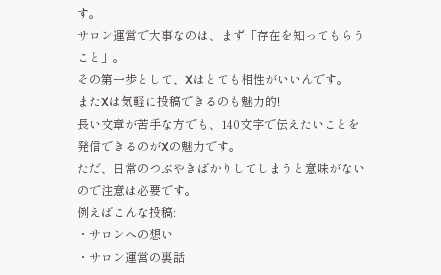す。
サロン運営で大事なのは、まず「存在を知ってもらうこと」。
その第一歩として、Xはとても相性がいいんです。
またXは気軽に投稿できるのも魅力的!
長い文章が苦手な方でも、140文字で伝えたいことを発信できるのがXの魅力です。
ただ、日常のつぶやきばかりしてしまうと意味がないので注意は必要です。
例えばこんな投稿:
・サロンへの想い
・サロン運営の裏話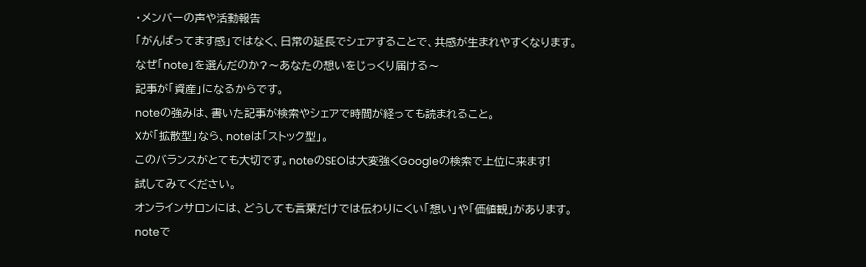・メンバーの声や活動報告
「がんばってます感」ではなく、日常の延長でシェアすることで、共感が生まれやすくなります。
なぜ「note」を選んだのか?〜あなたの想いをじっくり届ける〜
記事が「資産」になるからです。
noteの強みは、書いた記事が検索やシェアで時間が経っても読まれること。
Xが「拡散型」なら、noteは「ストック型」。
このバランスがとても大切です。noteのSEOは大変強くGoogleの検索で上位に来ます!
試してみてください。
オンラインサロンには、どうしても言葉だけでは伝わりにくい「想い」や「価値観」があります。
noteで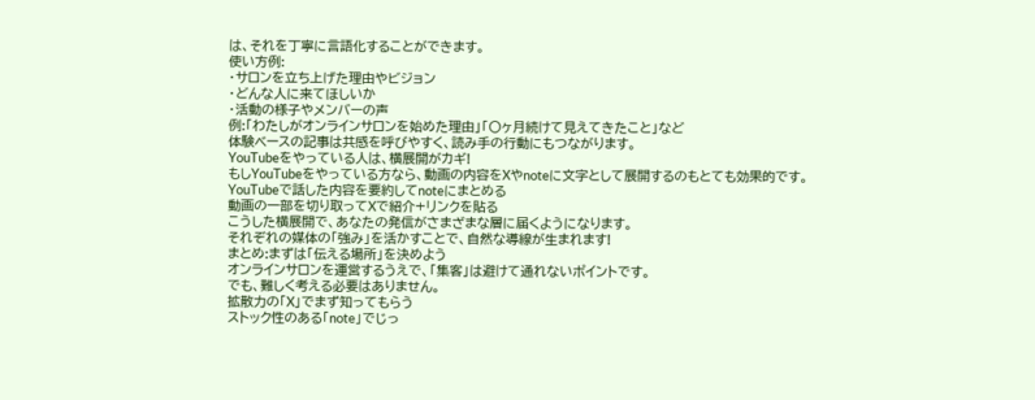は、それを丁寧に言語化することができます。
使い方例:
・サロンを立ち上げた理由やビジョン
・どんな人に来てほしいか
・活動の様子やメンバーの声
例:「わたしがオンラインサロンを始めた理由」「〇ヶ月続けて見えてきたこと」など
体験ベースの記事は共感を呼びやすく、読み手の行動にもつながります。
YouTubeをやっている人は、横展開がカギ!
もしYouTubeをやっている方なら、動画の内容をXやnoteに文字として展開するのもとても効果的です。
YouTubeで話した内容を要約してnoteにまとめる
動画の一部を切り取ってXで紹介+リンクを貼る
こうした横展開で、あなたの発信がさまざまな層に届くようになります。
それぞれの媒体の「強み」を活かすことで、自然な導線が生まれます!
まとめ:まずは「伝える場所」を決めよう
オンラインサロンを運営するうえで、「集客」は避けて通れないポイントです。
でも、難しく考える必要はありません。
拡散力の「X」でまず知ってもらう
ストック性のある「note」でじっ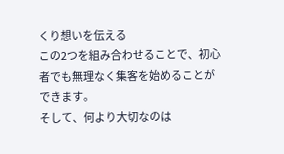くり想いを伝える
この2つを組み合わせることで、初心者でも無理なく集客を始めることができます。
そして、何より大切なのは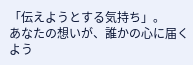「伝えようとする気持ち」。
あなたの想いが、誰かの心に届くよう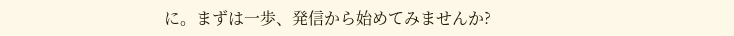に。まずは一歩、発信から始めてみませんか?